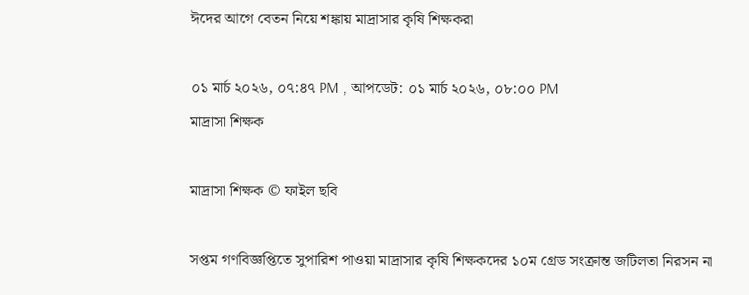ঈদের আগে বেতন নিয়ে শঙ্কায় মাদ্রাসার কৃষি শিক্ষকরা

০১ মার্চ ২০২৬, ০৭:৪৭ PM , আপডেট: ০১ মার্চ ২০২৬, ০৮:০০ PM
মাদ্রাসা শিক্ষক

মাদ্রাসা শিক্ষক © ফাইল ছবি

সপ্তম গণবিজ্ঞপ্তিতে সুপারিশ পাওয়া মাদ্রাসার কৃষি শিক্ষকদের ১০ম গ্রেড সংক্রান্ত জটিলতা নিরসন না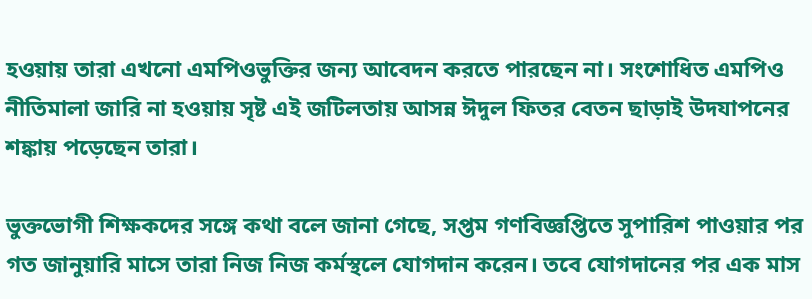হওয়ায় তারা এখনো এমপিওভুক্তির জন্য আবেদন করতে পারছেন না। সংশোধিত এমপিও নীতিমালা জারি না হওয়ায় সৃষ্ট এই জটিলতায় আসন্ন ঈদুল ফিতর বেতন ছাড়াই উদযাপনের শঙ্কায় পড়েছেন তারা।

ভুক্তভোগী শিক্ষকদের সঙ্গে কথা বলে জানা গেছে, সপ্তম গণবিজ্ঞপ্তিতে সুপারিশ পাওয়ার পর গত জানুয়ারি মাসে তারা নিজ নিজ কর্মস্থলে যোগদান করেন। তবে যোগদানের পর এক মাস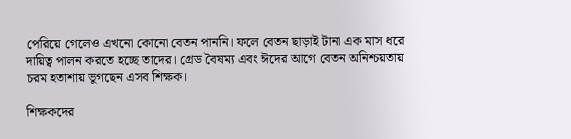পেরিয়ে গেলেও এখনো কোনো বেতন পাননি। ফলে বেতন ছাড়াই টানা এক মাস ধরে দায়িত্ব পালন করতে হচ্ছে তাদের। গ্রেড বৈষম্য এবং ঈদের আগে বেতন অনিশ্চয়তায় চরম হতাশায় ভুগছেন এসব শিক্ষক।

শিক্ষকদের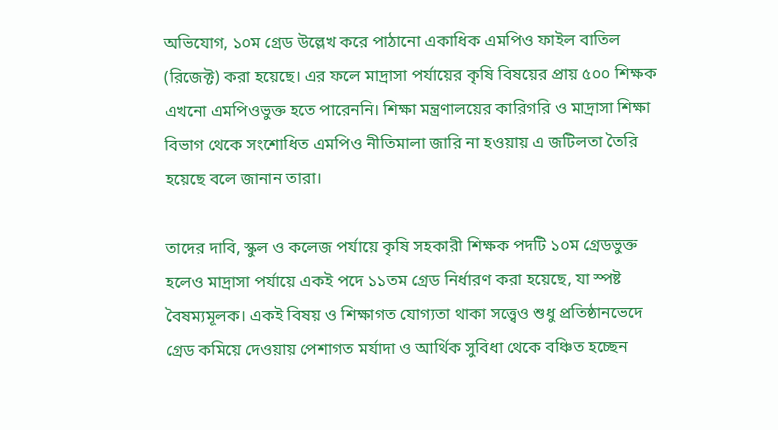অভিযোগ, ১০ম গ্রেড উল্লেখ করে পাঠানো একাধিক এমপিও ফাইল বাতিল (রিজেক্ট) করা হয়েছে। এর ফলে মাদ্রাসা পর্যায়ের কৃষি বিষয়ের প্রায় ৫০০ শিক্ষক এখনো এমপিওভুক্ত হতে পারেননি। শিক্ষা মন্ত্রণালয়ের কারিগরি ও মাদ্রাসা শিক্ষা বিভাগ থেকে সংশোধিত এমপিও নীতিমালা জারি না হওয়ায় এ জটিলতা তৈরি হয়েছে বলে জানান তারা।

তাদের দাবি, স্কুল ও কলেজ পর্যায়ে কৃষি সহকারী শিক্ষক পদটি ১০ম গ্রেডভুক্ত হলেও মাদ্রাসা পর্যায়ে একই পদে ১১তম গ্রেড নির্ধারণ করা হয়েছে, যা স্পষ্ট বৈষম্যমূলক। একই বিষয় ও শিক্ষাগত যোগ্যতা থাকা সত্ত্বেও শুধু প্রতিষ্ঠানভেদে গ্রেড কমিয়ে দেওয়ায় পেশাগত মর্যাদা ও আর্থিক সুবিধা থেকে বঞ্চিত হচ্ছেন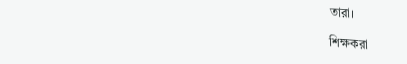তারা।

শিক্ষকরা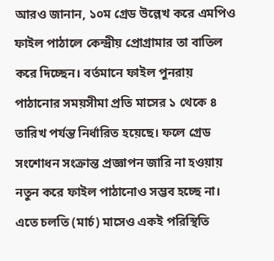আরও জানান, ১০ম গ্রেড উল্লেখ করে এমপিও ফাইল পাঠালে কেন্দ্রীয় প্রোগ্রামার তা বাতিল করে দিচ্ছেন। বর্তমানে ফাইল পুনরায় পাঠানোর সময়সীমা প্রতি মাসের ১ থেকে ৪ তারিখ পর্যন্ত নির্ধারিত হয়েছে। ফলে গ্রেড সংশোধন সংক্রান্ত প্রজ্ঞাপন জারি না হওয়ায় নতুন করে ফাইল পাঠানোও সম্ভব হচ্ছে না। এতে চলতি (মার্চ) মাসেও একই পরিস্থিতি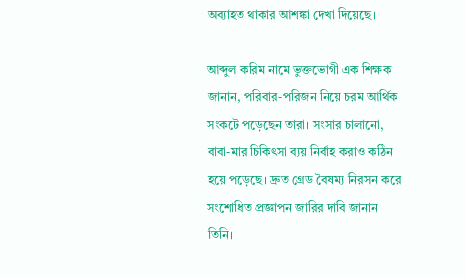অব্যাহত থাকার আশঙ্কা দেখা দিয়েছে।

আব্দুল করিম নামে ভুক্তভোগী এক শিক্ষক জানান, পরিবার-পরিজন নিয়ে চরম আর্থিক সংকটে পড়েছেন তারা। সংসার চালানো, বাবা-মার চিকিৎসা ব্যয় নির্বাহ করাও কঠিন হয়ে পড়েছে। দ্রুত গ্রেড বৈষম্য নিরসন করে সংশোধিত প্রজ্ঞাপন জারির দাবি জানান তিনি।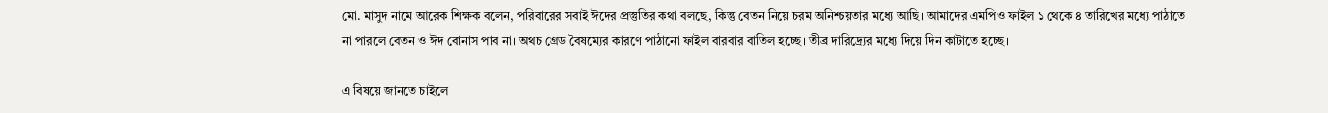মো. মাসুদ নামে আরেক শিক্ষক বলেন, পরিবারের সবাই ঈদের প্রস্তুতির কথা বলছে, কিন্তু বেতন নিয়ে চরম অনিশ্চয়তার মধ্যে আছি। আমাদের এমপিও ফাইল ১ থেকে ৪ তারিখের মধ্যে পাঠাতে না পারলে বেতন ও ঈদ বোনাস পাব না। অথচ গ্রেড বৈষম্যের কারণে পাঠানো ফাইল বারবার বাতিল হচ্ছে। তীব্র দারিদ্র্যের মধ্যে দিয়ে দিন কাটাতে হচ্ছে।

এ বিষয়ে জানতে চাইলে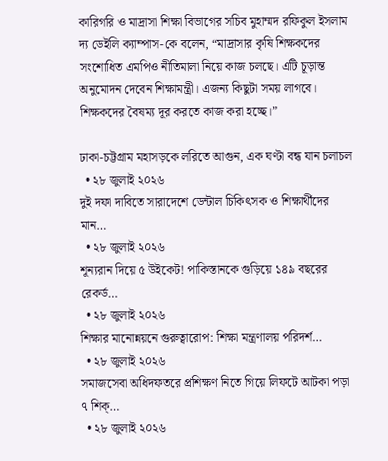কারিগরি ও মাদ্রাসা শিক্ষা বিভাগের সচিব মুহাম্মদ রফিকুল ইসলাম দ্য ডেইলি ক্যাম্পাস-কে বলেন, “মাদ্রাসার কৃষি শিক্ষকদের সংশোধিত এমপিও নীতিমালা নিয়ে কাজ চলছে। এটি চূড়ান্ত অনুমোদন দেবেন শিক্ষামন্ত্রী। এজন্য কিছুটা সময় লাগবে। শিক্ষকদের বৈষম্য দূর করতে কাজ করা হচ্ছে।”

ঢাকা-চট্টগ্রাম মহাসড়কে লরিতে আগুন, এক ঘণ্টা বন্ধ যান চলাচল
  • ২৮ জুলাই ২০২৬
দুই দফা দাবিতে সারাদেশে ডেন্টাল চিকিৎসক ও শিক্ষার্থীদের মান…
  • ২৮ জুলাই ২০২৬
শূন্যরান দিয়ে ৫ উইকেট! পাকিস্তানকে গুড়িয়ে ১৪৯ বছরের রেকর্ড…
  • ২৮ জুলাই ২০২৬
শিক্ষার মানোন্নয়নে গুরুত্বারোপ: শিক্ষা মন্ত্রণালয় পরিদর্শ…
  • ২৮ জুলাই ২০২৬
সমাজসেবা অধিদফতরে প্রশিক্ষণ নিতে গিয়ে লিফটে আটকা পড়া ৭ শিক্…
  • ২৮ জুলাই ২০২৬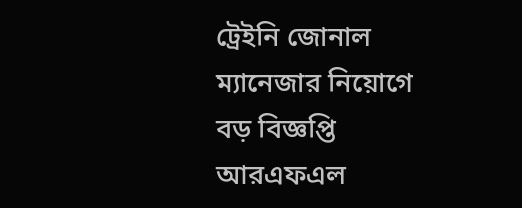ট্রেইনি জোনাল ম্যানেজার নিয়োগে বড় বিজ্ঞপ্তি আরএফএল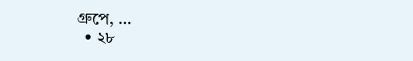গ্রুপে, …
  • ২৮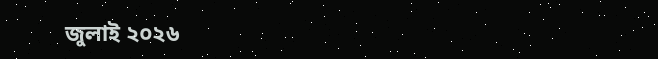জুলাই ২০২৬